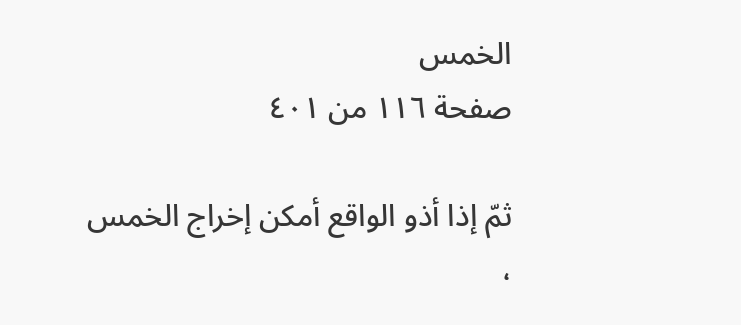الخمس
صفحة ١١٦ من ٤٠١

ثمّ إذا أذو الواقع أمكن إخراج الخمس ،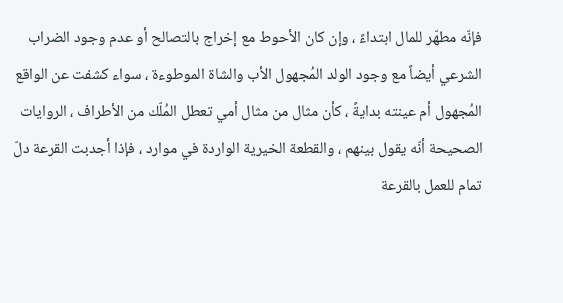فإنّه مطهّر للمال ابتداءً ، وإن كان الأحوط مع إخراج بالتصالح أو عدم وجود الضراب الشرعي أيضاً مع وجود الولد المُجهول الأب والشاة الموطوءة ، سواء كشفت عن الواقع المُجهول أم عينته بدايةً ، كأن مثال من مثال أمي تعطل المُلّك من الأطراف ، الروايات الصحيحة أنّه يقول بينهم ، والقطعة الخيرية الواردة في موارد ، فإذا أجدبت القرعة دلّ تمام للعمل بالقرعة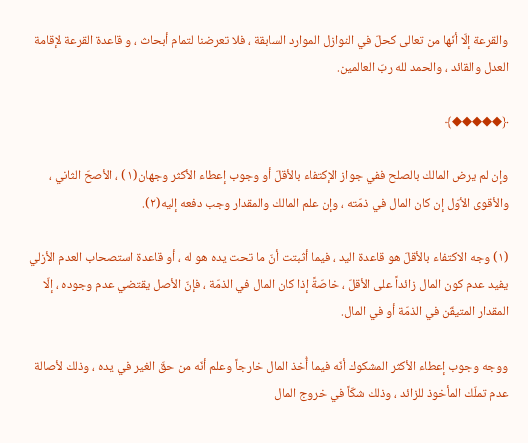والقرعة إلّا أنّها من تعالى كحلّ في النوازل الموارد السابقة ، فلا تعرضنا لتمام أبحاث ، و قاعدة القرعة لإقامة العدل والقائد ، والحمد لله ربّ العالمين.

﴿◆◆◆◆◆﴾

وإن لم يرض المالك بالصلح ففي جواز الإكتفاء بالأقلّ أو وجوب إعطاء الأكثر وجهان(١) ، الأصحّ الثاني ، والأقوى الأوّل إن كان المال في ذمّته ، وإن علم المالك والمقدار وجب دفعه إليه(٢).

(١) وجه الاكتفاء بالأقلّ هو قاعدة اليد ، فيما أثبتت أنّ ما تحت يده هو له ، أو قاعدة استصحاب العدم الأزلي يفيد عدم كون المال زائداً على الأقلّ ، خاصّةً إذا كان المال في الذمّة ، فإنّ الأصل يقتضي عدم وجوده ، إلّا المقدار المتيقّن في الذمّة أو في المال.

ووجه وجوب إعطاء الأكثر المشكوك أنّه فيما أُخذ المال خارجاً وعلم أنّه من حقّ الغير في يده ، وذلك لأصالة عدم تملّك المأخوذ للزائد ، وذلك شكّاً في خروج المال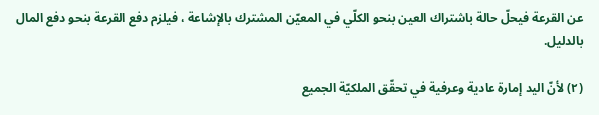عن القرعة فيحلّ حالة باشتراك العين بنحو الكلّي في المعيّن المشترك بالإشاعة ، فيلزم دفع القرعة بنحو دفع المال بالدليل.

(٢) لأنّ اليد إمارة عادية وعرفية في تحقّق الملكيّة الجميع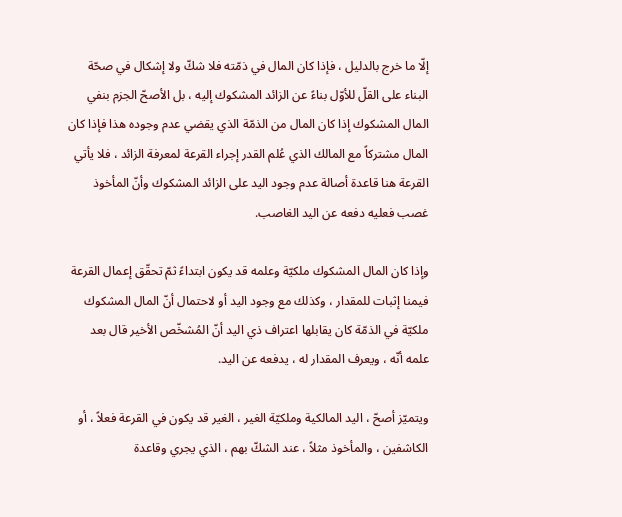إلّا ما خرج بالدليل ، فإذا كان المال في ذمّته فلا شكّ ولا إشكال في صحّة البناء على القلّ للأوّل بناءً عن الزائد المشكوك إليه ، بل الأصحّ الجزم بنفي المال المشكوك إذا كان المال من الذمّة الذي يقضي عدم وجوده هذا فإذا كان المال مشتركاً مع المالك الذي عُلم القدر إجراء القرعة لمعرفة الزائد ، فلا يأتي القرعة هنا قاعدة أصالة عدم وجود اليد على الزائد المشكوك وأنّ المأخوذ غصب فعليه دفعه عن اليد الغاصب.

وإذا كان المال المشكوك ملكيّة وعلمه قد يكون ابتداءً ثمّ تحقّق إعمال القرعة فيمنا إثبات للمقدار ، وكذلك مع وجود اليد أو لاحتمال أنّ المال المشكوك ملكيّة في الذمّة كان يقابلها اعتراف ذي اليد أنّ المُشخّص الأخير قال بعد علمه أنّه ، ويعرف المقدار له ، يدفعه عن اليد.

ويتميّز أصحّ ، اليد المالكية وملكيّة الغير ، الغير قد يكون في القرعة فعلاً ، أو الكاشفين ، والمأخوذ مثلاً ، عند الشكّ بهم ، الذي يجري وقاعدة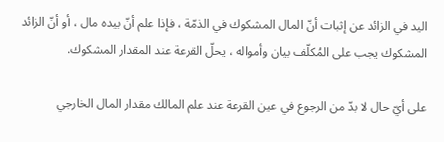اليد في الزائد عن إثبات أنّ المال المشكوك في الذمّة ، فإذا علم أنّ بيده مال ، أو أنّ الزائد المشكوك يجب على المُكلّف بيان وأمواله ، يحلّ القرعة عند المقدار المشكوك.

على أيّ حال لا بدّ من الرجوع في عين القرعة عند علم المالك مقدار المال الخارجي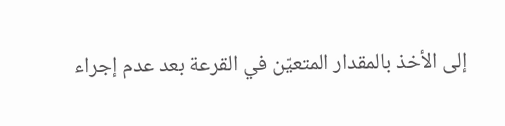إلى الأخذ بالمقدار المتعيّن في القرعة بعد عدم إجراء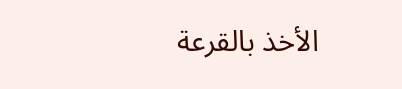الأخذ بالقرعة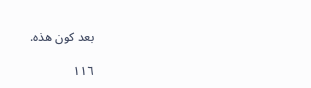بعد كون هذه.

١١٦